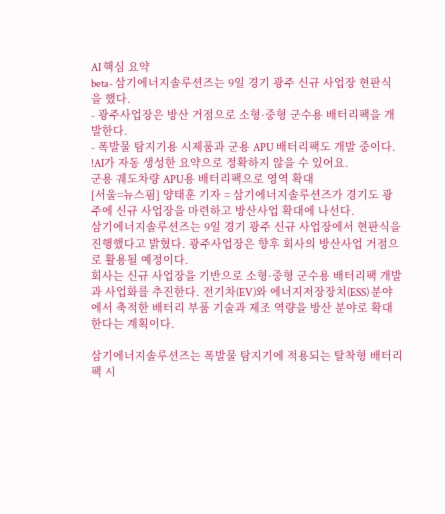AI 핵심 요약
beta- 삼기에너지솔루션즈는 9일 경기 광주 신규 사업장 현판식을 했다.
- 광주사업장은 방산 거점으로 소형·중형 군수용 배터리팩을 개발한다.
- 폭발물 탐지기용 시제품과 군용 APU 배터리팩도 개발 중이다.
!AI가 자동 생성한 요약으로 정확하지 않을 수 있어요.
군용 궤도차량 APU용 배터리팩으로 영역 확대
[서울=뉴스핌] 양태훈 기자 = 삼기에너지솔루션즈가 경기도 광주에 신규 사업장을 마련하고 방산사업 확대에 나선다.
삼기에너지솔루션즈는 9일 경기 광주 신규 사업장에서 현판식을 진행했다고 밝혔다. 광주사업장은 향후 회사의 방산사업 거점으로 활용될 예정이다.
회사는 신규 사업장을 기반으로 소형·중형 군수용 배터리팩 개발과 사업화를 추진한다. 전기차(EV)와 에너지저장장치(ESS) 분야에서 축적한 배터리 부품 기술과 제조 역량을 방산 분야로 확대한다는 계획이다.

삼기에너지솔루션즈는 폭발물 탐지기에 적용되는 탈착형 배터리팩 시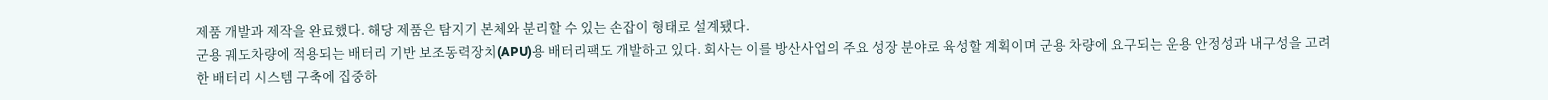제품 개발과 제작을 완료했다. 해당 제품은 탐지기 본체와 분리할 수 있는 손잡이 형태로 설계됐다.
군용 궤도차량에 적용되는 배터리 기반 보조동력장치(APU)용 배터리팩도 개발하고 있다. 회사는 이를 방산사업의 주요 성장 분야로 육성할 계획이며 군용 차량에 요구되는 운용 안정성과 내구성을 고려한 배터리 시스템 구축에 집중하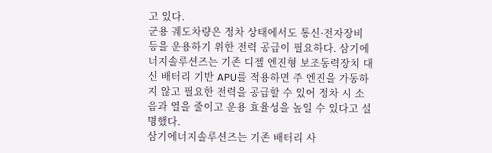고 있다.
군용 궤도차량은 정차 상태에서도 통신·전자장비 등을 운용하기 위한 전력 공급이 필요하다. 삼기에너지솔루션즈는 기존 디젤 엔진형 보조동력장치 대신 배터리 기반 APU를 적용하면 주 엔진을 가동하지 않고 필요한 전력을 공급할 수 있어 정차 시 소음과 열을 줄이고 운용 효율성을 높일 수 있다고 설명했다.
삼기에너지솔루션즈는 기존 배터리 사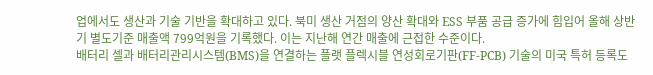업에서도 생산과 기술 기반을 확대하고 있다. 북미 생산 거점의 양산 확대와 ESS 부품 공급 증가에 힘입어 올해 상반기 별도기준 매출액 799억원을 기록했다. 이는 지난해 연간 매출에 근접한 수준이다.
배터리 셀과 배터리관리시스템(BMS)을 연결하는 플랫 플렉시블 연성회로기판(FF-PCB) 기술의 미국 특허 등록도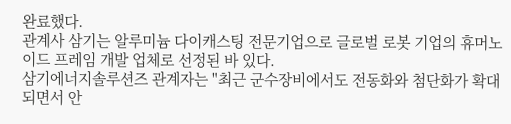완료했다.
관계사 삼기는 알루미늄 다이캐스팅 전문기업으로 글로벌 로봇 기업의 휴머노이드 프레임 개발 업체로 선정된 바 있다.
삼기에너지솔루션즈 관계자는 "최근 군수장비에서도 전동화와 첨단화가 확대되면서 안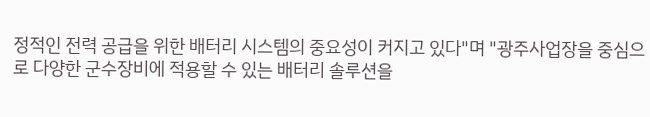정적인 전력 공급을 위한 배터리 시스템의 중요성이 커지고 있다"며 "광주사업장을 중심으로 다양한 군수장비에 적용할 수 있는 배터리 솔루션을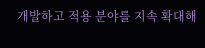개발하고 적용 분야를 지속 확대해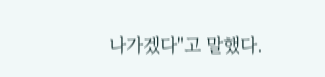나가겠다"고 말했다.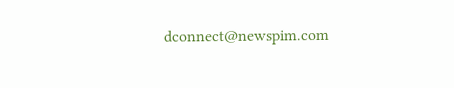dconnect@newspim.com